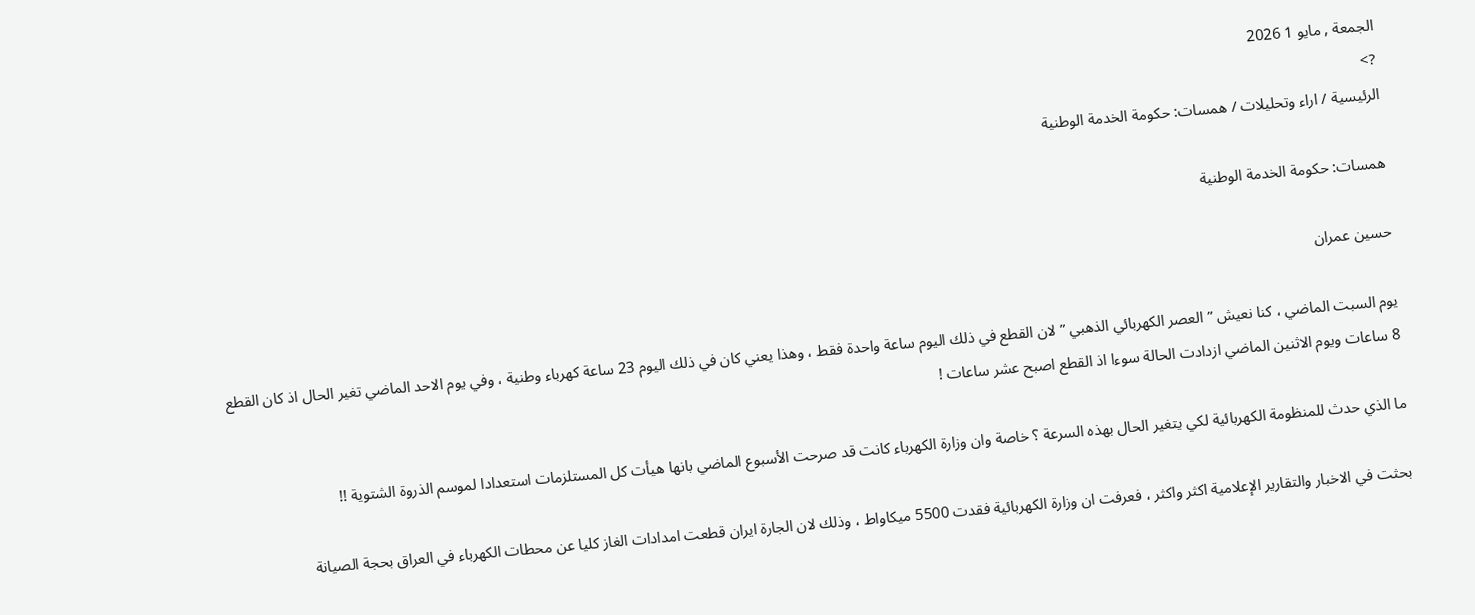الجمعة , مايو 1 2026
?>
الرئيسية / اراء وتحليلات / همسات: حكومة الخدمة الوطنية

همسات: حكومة الخدمة الوطنية

حسين عمران

يوم السبت الماضي ، كنا نعيش ” العصر الكهربائي الذهبي ” لان القطع في ذلك اليوم ساعة واحدة فقط ، وهذا يعني كان في ذلك اليوم 23 ساعة كهرباء وطنية ، وفي يوم الاحد الماضي تغير الحال اذ كان القطع 8 ساعات ويوم الاثنين الماضي ازدادت الحالة سوءا اذ القطع اصبح عشر ساعات !

ما الذي حدث للمنظومة الكهربائية لكي يتغير الحال بهذه السرعة ؟ خاصة وان وزارة الكهرباء كانت قد صرحت الأسبوع الماضي بانها هيأت كل المستلزمات استعدادا لموسم الذروة الشتوية !!

بحثت في الاخبار والتقارير الإعلامية اكثر واكثر ، فعرفت ان وزارة الكهربائية فقدت 5500 ميكاواط ، وذلك لان الجارة ايران قطعت امدادات الغاز كليا عن محطات الكهرباء في العراق بحجة الصيانة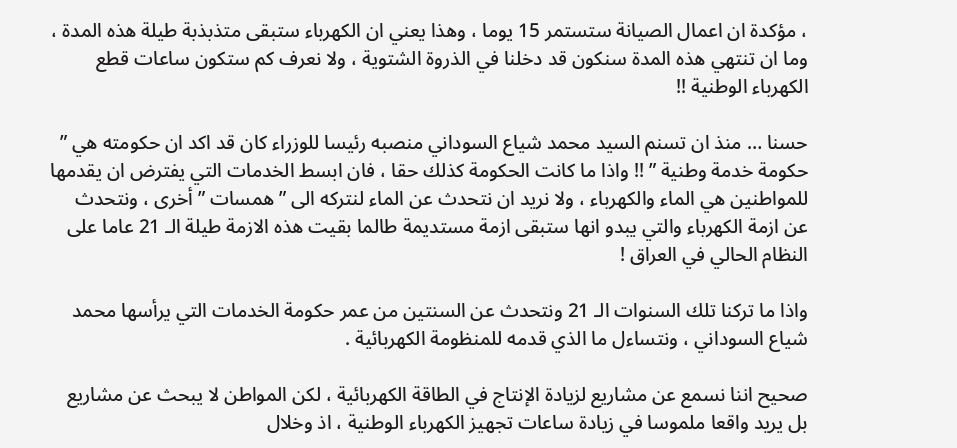، مؤكدة ان اعمال الصيانة ستستمر 15 يوما ، وهذا يعني ان الكهرباء ستبقى متذبذبة طيلة هذه المدة ، وما ان تنتهي هذه المدة سنكون قد دخلنا في الذروة الشتوية ، ولا نعرف كم ستكون ساعات قطع الكهرباء الوطنية !!

حسنا … منذ ان تسنم السيد محمد شياع السوداني منصبه رئيسا للوزراء كان قد اكد ان حكومته هي ” حكومة خدمة وطنية ” !! واذا ما كانت الحكومة كذلك حقا ، فان ابسط الخدمات التي يفترض ان يقدمها للمواطنين هي الماء والكهرباء ، ولا نريد ان نتحدث عن الماء لنتركه الى ” همسات ” أخرى ، ونتحدث عن ازمة الكهرباء والتي يبدو انها ستبقى ازمة مستديمة طالما بقيت هذه الازمة طيلة الـ 21 عاما على النظام الحالي في العراق !

واذا ما تركنا تلك السنوات الـ 21 ونتحدث عن السنتين من عمر حكومة الخدمات التي يرأسها محمد شياع السوداني ، ونتساءل ما الذي قدمه للمنظومة الكهربائية .

صحيح اننا نسمع عن مشاريع لزيادة الإنتاج في الطاقة الكهربائية ، لكن المواطن لا يبحث عن مشاريع بل يريد واقعا ملموسا في زيادة ساعات تجهيز الكهرباء الوطنية ، اذ وخلال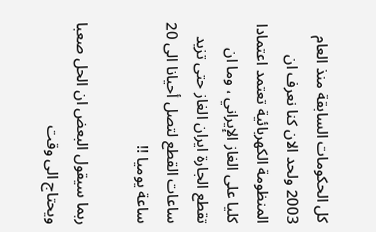كل الحكومات السابقة منذ العام 2003 ولحد الان كنا نعرف ان المنظومة الكهربائية تعتمد اعتمادا كليا على الغاز الإيراني ، وما ان تقطع الجارة ايران الغاز حتى تزيد ساعات القطع لتصل أحيانا الى 20 ساعة يوميا !!

ربما سيقول البعض ان الحل صعبا ويحتاج الى وقت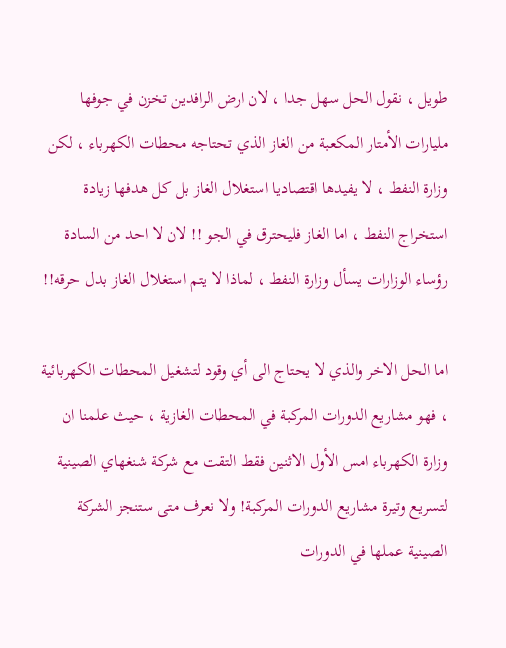طويل ، نقول الحل سهل جدا ، لان ارض الرافدين تخزن في جوفها مليارات الأمتار المكعبة من الغاز الذي تحتاجه محطات الكهرباء ، لكن وزارة النفط ، لا يفيدها اقتصاديا استغلال الغاز بل كل هدفها زيادة استخراج النفط ، اما الغاز فليحترق في الجو !! لان لا احد من السادة رؤساء الوزارات يسأل وزارة النفط ، لماذا لا يتم استغلال الغاز بدل حرقه!!

اما الحل الاخر والذي لا يحتاج الى أي وقود لتشغيل المحطات الكهربائية ، فهو مشاريع الدورات المركبة في المحطات الغازية ، حيث علمنا ان وزارة الكهرباء امس الأول الاثنين فقط التقت مع شركة شنغهاي الصينية لتسريع وتيرة مشاريع الدورات المركبة! ولا نعرف متى ستنجز الشركة الصينية عملها في الدورات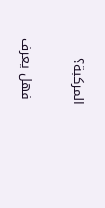المركبة؟

 فهل يعرف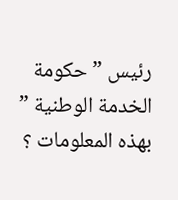رئيس ” حكومة الخدمة الوطنية ” بهذه المعلومات ؟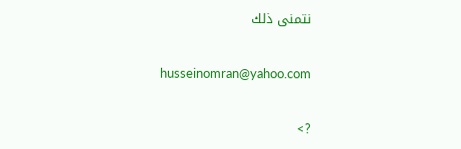نتمنى ذلك

husseinomran@yahoo.com

?>